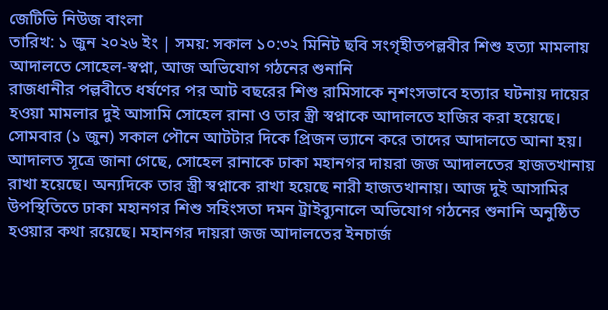জেটিভি নিউজ বাংলা
তারিখ: ১ জুন ২০২৬ ইং | সময়: সকাল ১০:৩২ মিনিট ছবি সংগৃহীতপল্লবীর শিশু হত্যা মামলায় আদালতে সোহেল-স্বপ্না, আজ অভিযোগ গঠনের শুনানি
রাজধানীর পল্লবীতে ধর্ষণের পর আট বছরের শিশু রামিসাকে নৃশংসভাবে হত্যার ঘটনায় দায়ের হওয়া মামলার দুই আসামি সোহেল রানা ও তার স্ত্রী স্বপ্নাকে আদালতে হাজির করা হয়েছে। সোমবার (১ জুন) সকাল পৌনে আটটার দিকে প্রিজন ভ্যানে করে তাদের আদালতে আনা হয়। আদালত সূত্রে জানা গেছে, সোহেল রানাকে ঢাকা মহানগর দায়রা জজ আদালতের হাজতখানায় রাখা হয়েছে। অন্যদিকে তার স্ত্রী স্বপ্নাকে রাখা হয়েছে নারী হাজতখানায়। আজ দুই আসামির উপস্থিতিতে ঢাকা মহানগর শিশু সহিংসতা দমন ট্রাইব্যুনালে অভিযোগ গঠনের শুনানি অনুষ্ঠিত হওয়ার কথা রয়েছে। মহানগর দায়রা জজ আদালতের ইনচার্জ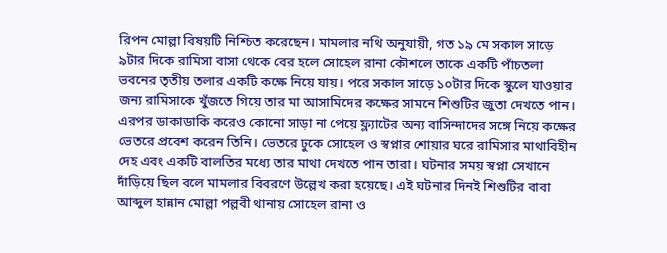রিপন মোল্লা বিষয়টি নিশ্চিত করেছেন। মামলার নথি অনুযায়ী, গত ১৯ মে সকাল সাড়ে ৯টার দিকে রামিসা বাসা থেকে বের হলে সোহেল রানা কৌশলে তাকে একটি পাঁচতলা ভবনের তৃতীয় তলার একটি কক্ষে নিয়ে যায়। পরে সকাল সাড়ে ১০টার দিকে স্কুলে যাওয়ার জন্য রামিসাকে খুঁজতে গিয়ে তার মা আসামিদের কক্ষের সামনে শিশুটির জুতা দেখতে পান। এরপর ডাকাডাকি করেও কোনো সাড়া না পেয়ে ফ্ল্যাটের অন্য বাসিন্দাদের সঙ্গে নিয়ে কক্ষের ভেতরে প্রবেশ করেন তিনি। ভেতরে ঢুকে সোহেল ও স্বপ্নার শোয়ার ঘরে রামিসার মাথাবিহীন দেহ এবং একটি বালতির মধ্যে তার মাথা দেখতে পান তারা। ঘটনার সময় স্বপ্না সেখানে দাঁড়িয়ে ছিল বলে মামলার বিবরণে উল্লেখ করা হয়েছে। এই ঘটনার দিনই শিশুটির বাবা আব্দুল হান্নান মোল্লা পল্লবী থানায় সোহেল রানা ও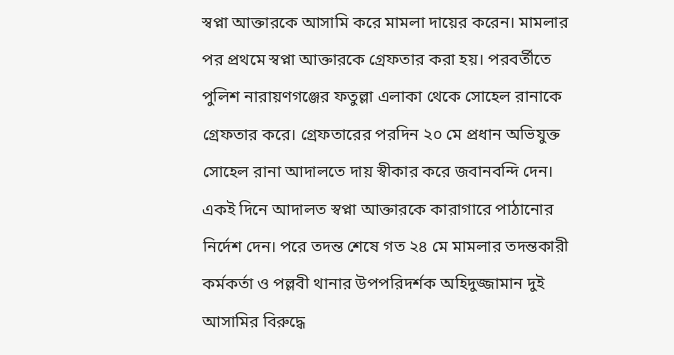স্বপ্না আক্তারকে আসামি করে মামলা দায়ের করেন। মামলার পর প্রথমে স্বপ্না আক্তারকে গ্রেফতার করা হয়। পরবর্তীতে পুলিশ নারায়ণগঞ্জের ফতুল্লা এলাকা থেকে সোহেল রানাকে গ্রেফতার করে। গ্রেফতারের পরদিন ২০ মে প্রধান অভিযুক্ত সোহেল রানা আদালতে দায় স্বীকার করে জবানবন্দি দেন। একই দিনে আদালত স্বপ্না আক্তারকে কারাগারে পাঠানোর নির্দেশ দেন। পরে তদন্ত শেষে গত ২৪ মে মামলার তদন্তকারী কর্মকর্তা ও পল্লবী থানার উপপরিদর্শক অহিদুজ্জামান দুই আসামির বিরুদ্ধে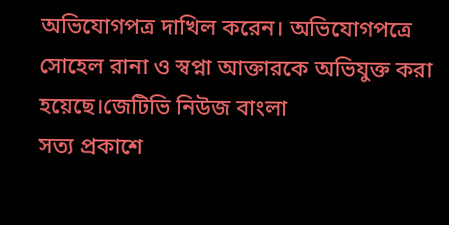অভিযোগপত্র দাখিল করেন। অভিযোগপত্রে সোহেল রানা ও স্বপ্না আক্তারকে অভিযুক্ত করা হয়েছে।জেটিভি নিউজ বাংলা
সত্য প্রকাশে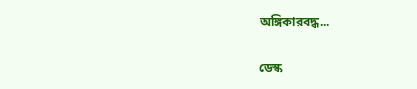অঙ্গিকারবদ্ধ...

ডেস্ক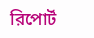রিপোর্ট